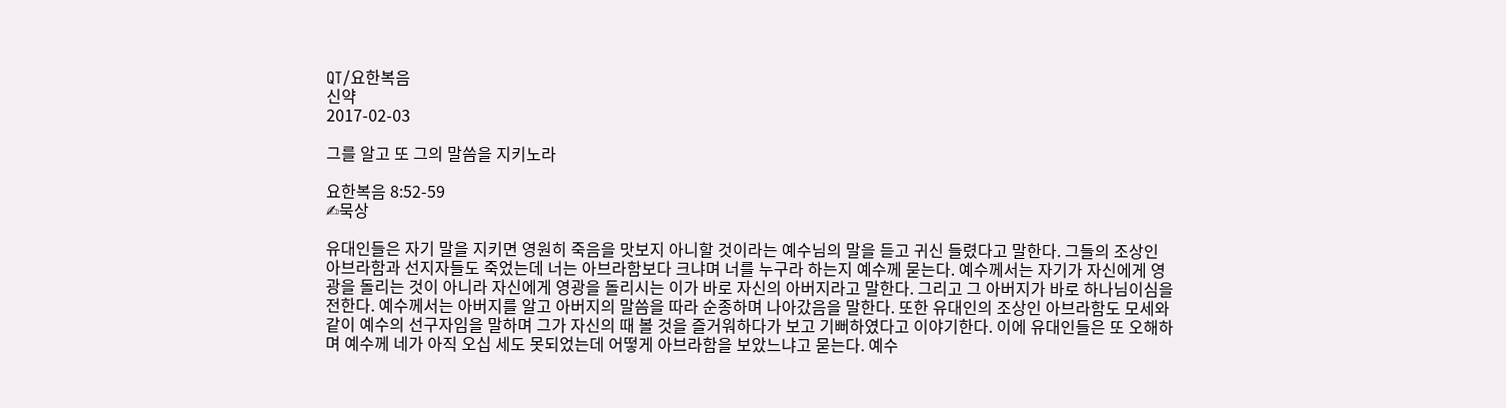QT/요한복음
신약
2017-02-03

그를 알고 또 그의 말씀을 지키노라

요한복음 8:52-59
✍묵상

유대인들은 자기 말을 지키면 영원히 죽음을 맛보지 아니할 것이라는 예수님의 말을 듣고 귀신 들렸다고 말한다. 그들의 조상인 아브라함과 선지자들도 죽었는데 너는 아브라함보다 크냐며 너를 누구라 하는지 예수께 묻는다. 예수께서는 자기가 자신에게 영광을 돌리는 것이 아니라 자신에게 영광을 돌리시는 이가 바로 자신의 아버지라고 말한다. 그리고 그 아버지가 바로 하나님이심을 전한다. 예수께서는 아버지를 알고 아버지의 말씀을 따라 순종하며 나아갔음을 말한다. 또한 유대인의 조상인 아브라함도 모세와 같이 예수의 선구자임을 말하며 그가 자신의 때 볼 것을 즐거워하다가 보고 기뻐하였다고 이야기한다. 이에 유대인들은 또 오해하며 예수께 네가 아직 오십 세도 못되었는데 어떻게 아브라함을 보았느냐고 묻는다. 예수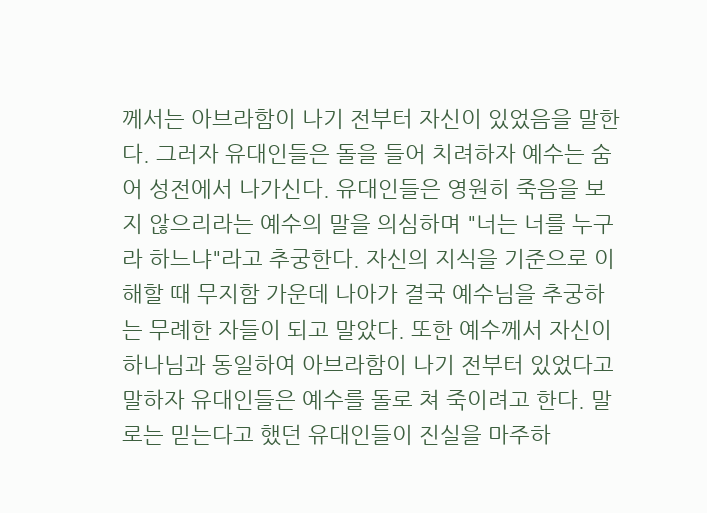께서는 아브라함이 나기 전부터 자신이 있었음을 말한다. 그러자 유대인들은 돌을 들어 치려하자 예수는 숨어 성전에서 나가신다. 유대인들은 영원히 죽음을 보지 않으리라는 예수의 말을 의심하며 "너는 너를 누구라 하느냐"라고 추궁한다. 자신의 지식을 기준으로 이해할 때 무지함 가운데 나아가 결국 예수님을 추궁하는 무례한 자들이 되고 말았다. 또한 예수께서 자신이 하나님과 동일하여 아브라함이 나기 전부터 있었다고 말하자 유대인들은 예수를 돌로 쳐 죽이려고 한다. 말로는 믿는다고 했던 유대인들이 진실을 마주하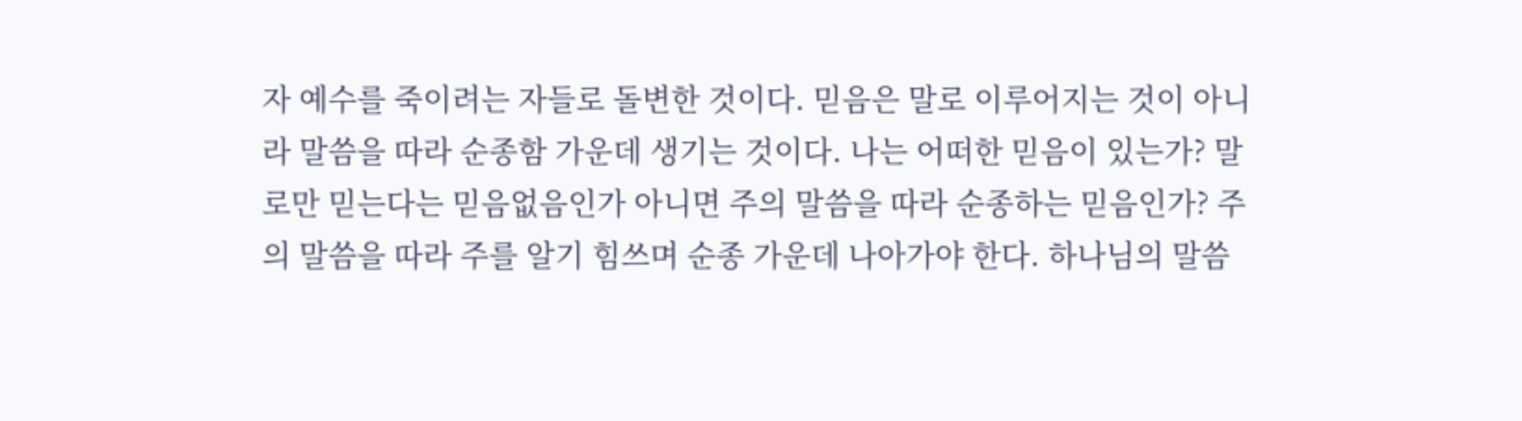자 예수를 죽이려는 자들로 돌변한 것이다. 믿음은 말로 이루어지는 것이 아니라 말씀을 따라 순종함 가운데 생기는 것이다. 나는 어떠한 믿음이 있는가? 말로만 믿는다는 믿음없음인가 아니면 주의 말씀을 따라 순종하는 믿음인가? 주의 말씀을 따라 주를 알기 힘쓰며 순종 가운데 나아가야 한다. 하나님의 말씀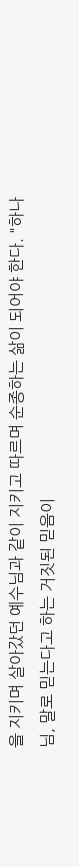을 지키며 살아갔던 예수님과 같이 지키고 따르며 순종하는 삶이 되어야 한다. "하나님, 말로 믿는다고 하는 거짓된 믿음이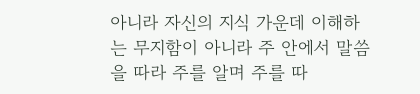아니라 자신의 지식 가운데 이해하는 무지함이 아니라 주 안에서 말씀을 따라 주를 알며 주를 따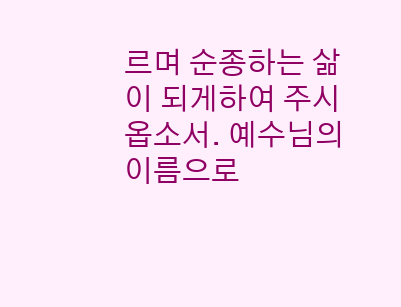르며 순종하는 삶이 되게하여 주시옵소서. 예수님의 이름으로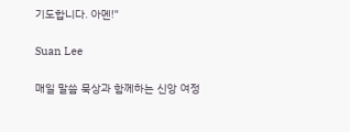기도합니다. 아멘!"

Suan Lee

매일 말씀 묵상과 함께하는 신앙 여정